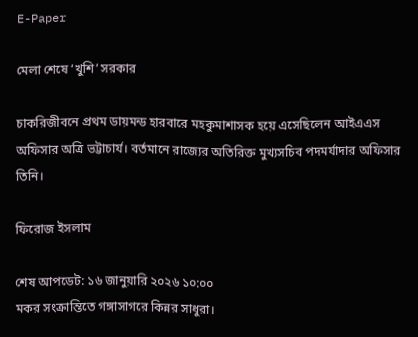E-Paper

মেলা শেষে ‘খুশি’ সরকার

চাকরিজীবনে প্রথম ডায়মন্ড হারবারে মহকুমাশাসক হয়ে এসেছিলেন আইএএস অফিসার অত্রি ভট্টাচার্য। বর্তমানে রাজ্যের অতিরিক্ত মুখ্যসচিব পদমর্যাদার অফিসার তিনি।

ফিরোজ ইসলাম

শেষ আপডেট: ১৬ জানুয়ারি ২০২৬ ১০:০০
মকর সংক্রান্তিতে গঙ্গাসাগরে কিন্নর সাধুরা।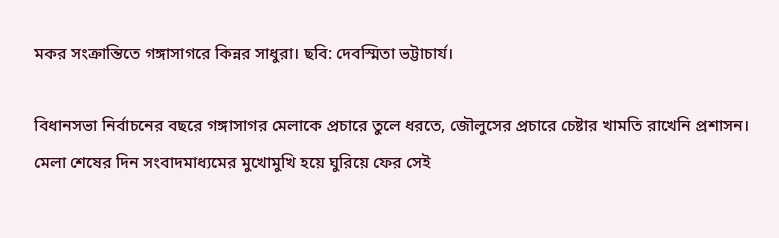মকর সংক্রান্তিতে গঙ্গাসাগরে কিন্নর সাধুরা। ছবি: দেবস্মিতা ভট্টাচার্য।

বিধানসভা নির্বাচনের বছরে গঙ্গাসাগর মেলাকে প্রচারে তুলে ধরতে, জৌলুসের প্রচারে চেষ্টার খামতি রাখেনি প্রশাসন। মেলা শেষের দিন সংবাদমাধ্যমের মুখোমুখি হয়ে ঘুরিয়ে ফের সেই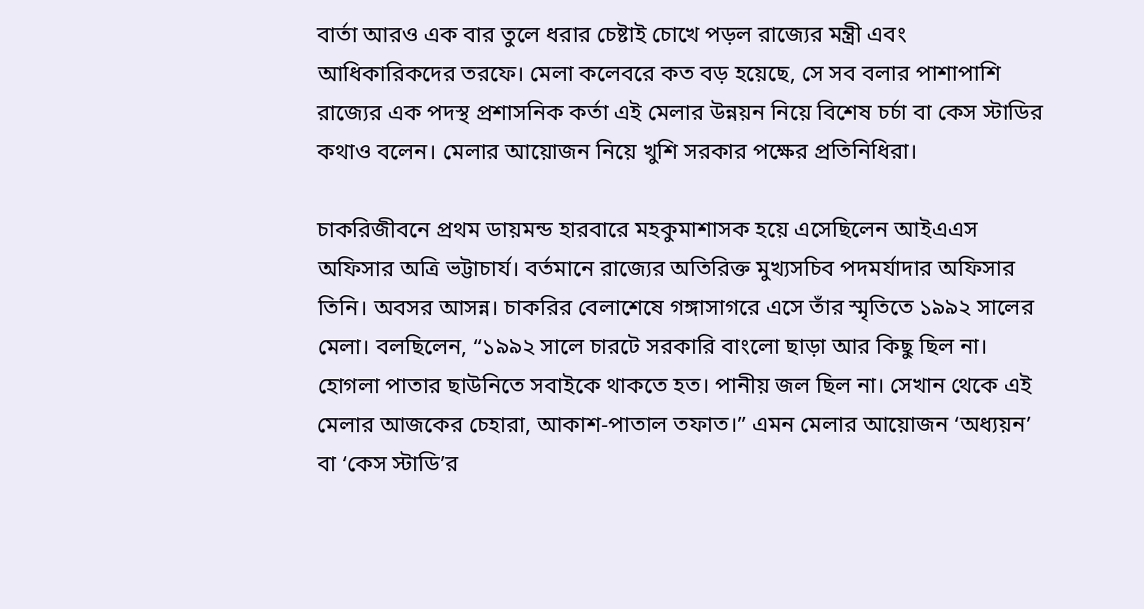বার্তা আরও এক বার তুলে ধরার চেষ্টাই চোখে পড়ল রাজ্যের মন্ত্রী এবং আধিকারিকদের তরফে। মেলা কলেবরে কত বড় হয়েছে, সে সব বলার পাশাপাশি রাজ্যের এক পদস্থ প্রশাসনিক কর্তা এই মেলার উন্নয়ন নিয়ে বিশেষ চর্চা বা কেস স্টাডির কথাও বলেন। মেলার আয়োজন নিয়ে খুশি সরকার পক্ষের প্রতিনিধিরা।

চাকরিজীবনে প্রথম ডায়মন্ড হারবারে মহকুমাশাসক হয়ে এসেছিলেন আইএএস অফিসার অত্রি ভট্টাচার্য। বর্তমানে রাজ্যের অতিরিক্ত মুখ্যসচিব পদমর্যাদার অফিসার তিনি। অবসর আসন্ন। চাকরির বেলাশেষে গঙ্গাসাগরে এসে তাঁর স্মৃতিতে ১৯৯২ সালের মেলা। বলছিলেন, “১৯৯২ সালে চারটে সরকারি বাংলো ছাড়া আর কিছু ছিল না। হোগলা পাতার ছাউনিতে সবাইকে থাকতে হত। পানীয় জল ছিল না। সেখান থেকে এই মেলার আজকের চেহারা, আকাশ-পাতাল তফাত।” এমন মেলার আয়োজন ‘অধ্যয়ন’ বা ‘কেস স্টাডি’র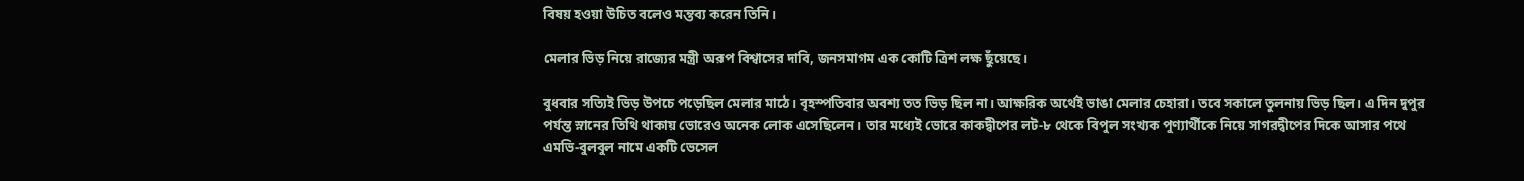বিষয় হওয়া উচিত বলেও মন্তব্য করেন তিনি।

মেলার ভিড় নিয়ে রাজ্যের মন্ত্রী অরূপ বিশ্বাসের দাবি, জনসমাগম এক কোটি ত্রিশ লক্ষ ছুঁয়েছে।

বুধবার সত্যিই ভিড় উপচে পড়েছিল মেলার মাঠে। বৃহস্পতিবার অবশ্য তত ভিড় ছিল না। আক্ষরিক অর্থেই ভাঙা মেলার চেহারা। তবে সকালে তুলনায় ভিড় ছিল। এ দিন দুপুর পর্যন্ত স্নানের তিথি থাকায় ভোরেও অনেক লোক এসেছিলেন। তার মধ্যেই ভোরে কাকদ্বীপের লট-৮ থেকে বিপুল সংখ্যক পুণ্যার্থীকে নিয়ে সাগরদ্বীপের দিকে আসার পথে এমভি-বুলবুল নামে একটি ভেসেল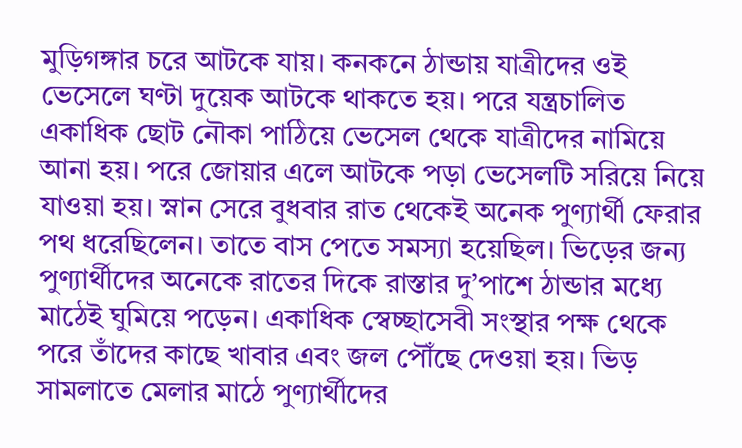মুড়িগঙ্গার চরে আটকে যায়। কনকনে ঠান্ডায় যাত্রীদের ওই ভেসেলে ঘণ্টা দুয়েক আটকে থাকতে হয়। পরে যন্ত্রচালিত একাধিক ছোট নৌকা পাঠিয়ে ভেসেল থেকে যাত্রীদের নামিয়ে আনা হয়। পরে জোয়ার এলে আটকে পড়া ভেসেলটি সরিয়ে নিয়ে যাওয়া হয়। স্নান সেরে বুধবার রাত থেকেই অনেক পুণ্যার্থী ফেরার পথ ধরেছিলেন। তাতে বাস পেতে সমস্যা হয়েছিল। ভিড়ের জন্য পুণ্যার্থীদের অনেকে রাতের দিকে রাস্তার দু’পাশে ঠান্ডার মধ্যে মাঠেই ঘুমিয়ে পড়েন। একাধিক স্বেচ্ছাসেবী সংস্থার পক্ষ থেকে পরে তাঁদের কাছে খাবার এবং জল পৌঁছে দেওয়া হয়। ভিড় সামলাতে মেলার মাঠে পুণ্যার্থীদের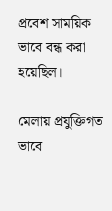প্রবেশ সাময়িক ভাবে বন্ধ করা হয়েছিল।

মেলায় প্রযুক্তিগত ভাবে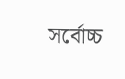সর্বোচ্চ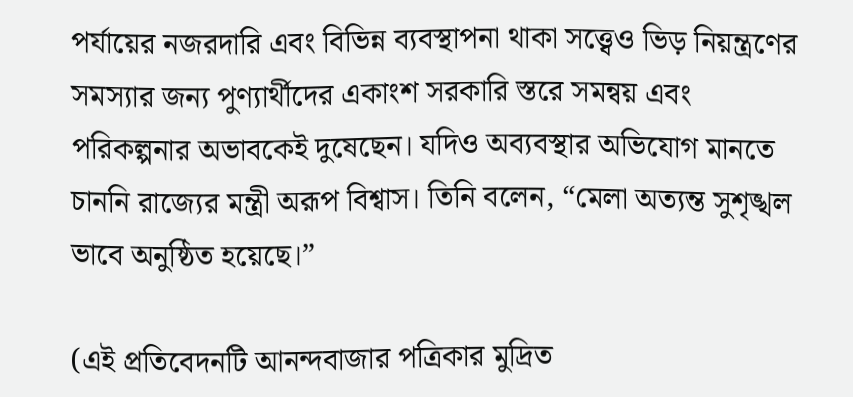পর্যায়ের নজরদারি এবং বিভিন্ন ব্যবস্থাপনা থাকা সত্ত্বেও ভিড় নিয়ন্ত্রণের সমস্যার জন্য পুণ্যার্থীদের একাংশ সরকারি স্তরে সমন্বয় এবং পরিকল্পনার অভাবকেই দুষেছেন।‌ যদিও অব‌্যবস্থার অভিযোগ মানতে চাননি রাজ্যের মন্ত্রী অরূপ বিশ্বাস। তিনি বলেন, “মেলা অত্যন্ত সুশৃঙ্খল ভাবে অনুষ্ঠিত হয়েছে।”

(এই প্রতিবেদনটি আনন্দবাজার পত্রিকার মুদ্রিত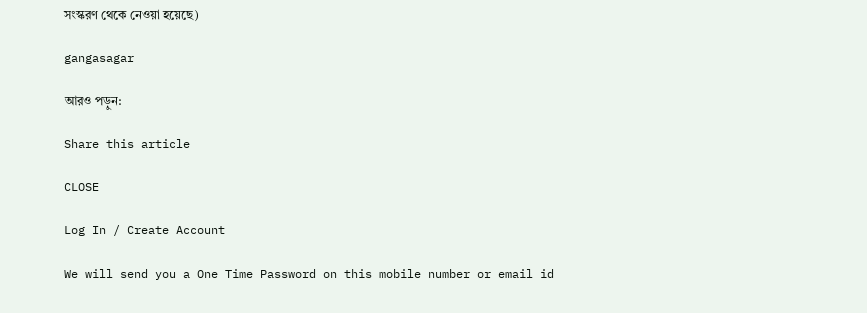সংস্করণ থেকে নেওয়া হয়েছে)

gangasagar

আরও পড়ুন:

Share this article

CLOSE

Log In / Create Account

We will send you a One Time Password on this mobile number or email id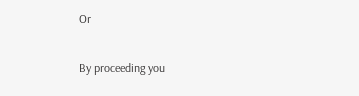Or

By proceeding you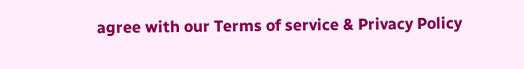agree with our Terms of service & Privacy Policy